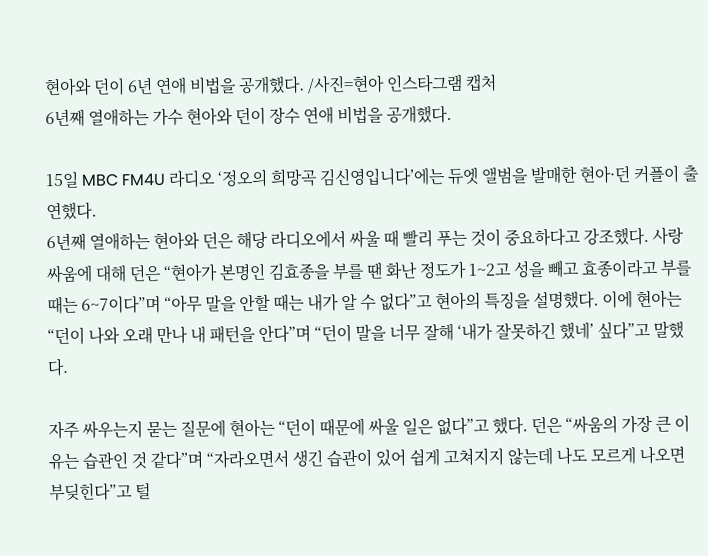현아와 던이 6년 연애 비법을 공개했다. /사진=현아 인스타그램 캡처
6년째 열애하는 가수 현아와 던이 장수 연애 비법을 공개했다.

15일 MBC FM4U 라디오 ‘정오의 희망곡 김신영입니다’에는 듀엣 앨범을 발매한 현아·던 커플이 출연했다.
6년째 열애하는 현아와 던은 해당 라디오에서 싸울 때 빨리 푸는 것이 중요하다고 강조했다. 사랑 싸움에 대해 던은 “현아가 본명인 김효종을 부를 땐 화난 정도가 1~2고 성을 빼고 효종이라고 부를때는 6~7이다”며 “아무 말을 안할 때는 내가 알 수 없다”고 현아의 특징을 설명했다. 이에 현아는 “던이 나와 오래 만나 내 패턴을 안다”며 “던이 말을 너무 잘해 ‘내가 잘못하긴 했네’ 싶다”고 말했다.

자주 싸우는지 묻는 질문에 현아는 “던이 때문에 싸울 일은 없다”고 했다. 던은 “싸움의 가장 큰 이유는 습관인 것 같다”며 “자라오면서 생긴 습관이 있어 쉽게 고쳐지지 않는데 나도 모르게 나오면 부딪힌다”고 털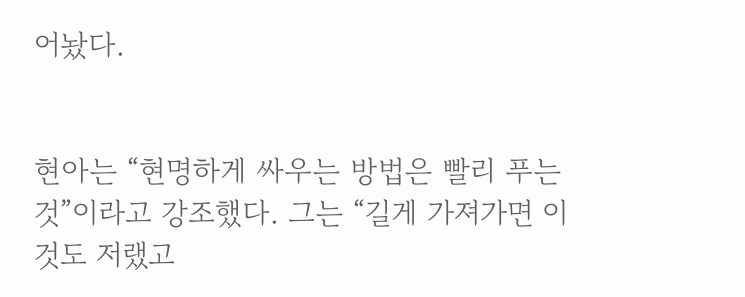어놨다.


현아는 “현명하게 싸우는 방법은 빨리 푸는 것”이라고 강조했다. 그는 “길게 가져가면 이것도 저랬고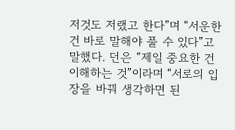저것도 저랬고 한다”며 “서운한 건 바로 말해야 풀 수 있다”고 말했다. 던은 “제일 중요한 건 이해하는 것”이라며 “서로의 입장을 바꿔 생각하면 된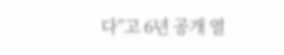다”고 6년 공개 열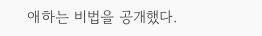애하는 비법을 공개했다.